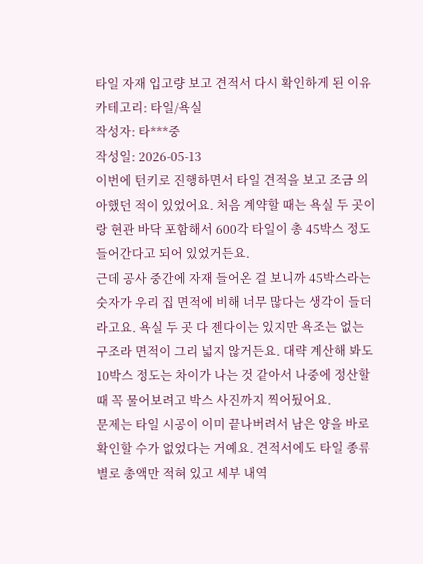타일 자재 입고량 보고 견적서 다시 확인하게 된 이유
카테고리: 타일/욕실
작성자: 타***중
작성일: 2026-05-13
이번에 턴키로 진행하면서 타일 견적을 보고 조금 의아했던 적이 있었어요. 처음 계약할 때는 욕실 두 곳이랑 현관 바닥 포함해서 600각 타일이 총 45박스 정도 들어간다고 되어 있었거든요.
근데 공사 중간에 자재 들어온 걸 보니까 45박스라는 숫자가 우리 집 면적에 비해 너무 많다는 생각이 들더라고요. 욕실 두 곳 다 젠다이는 있지만 욕조는 없는 구조라 면적이 그리 넓지 않거든요. 대략 계산해 봐도 10박스 정도는 차이가 나는 것 같아서 나중에 정산할 때 꼭 물어보려고 박스 사진까지 찍어뒀어요.
문제는 타일 시공이 이미 끝나버려서 남은 양을 바로 확인할 수가 없었다는 거예요. 견적서에도 타일 종류별로 총액만 적혀 있고 세부 내역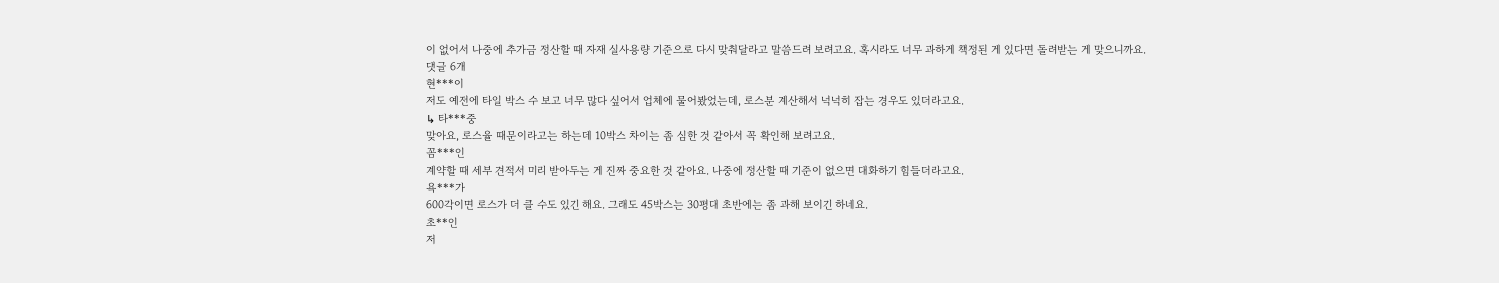이 없어서 나중에 추가금 정산할 때 자재 실사용량 기준으로 다시 맞춰달라고 말씀드려 보려고요. 혹시라도 너무 과하게 책정된 게 있다면 돌려받는 게 맞으니까요.
댓글 6개
현***이
저도 예전에 타일 박스 수 보고 너무 많다 싶어서 업체에 물어봤었는데, 로스분 계산해서 넉넉히 잡는 경우도 있더라고요.
↳ 타***중
맞아요, 로스율 때문이라고는 하는데 10박스 차이는 좀 심한 것 같아서 꼭 확인해 보려고요.
꼼***인
계약할 때 세부 견적서 미리 받아두는 게 진짜 중요한 것 같아요. 나중에 정산할 때 기준이 없으면 대화하기 힘들더라고요.
욕***가
600각이면 로스가 더 클 수도 있긴 해요. 그래도 45박스는 30평대 초반에는 좀 과해 보이긴 하네요.
초**인
저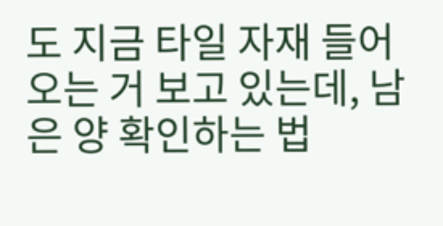도 지금 타일 자재 들어오는 거 보고 있는데, 남은 양 확인하는 법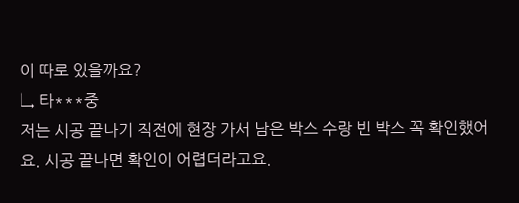이 따로 있을까요?
↳ 타***중
저는 시공 끝나기 직전에 현장 가서 남은 박스 수랑 빈 박스 꼭 확인했어요. 시공 끝나면 확인이 어렵더라고요.